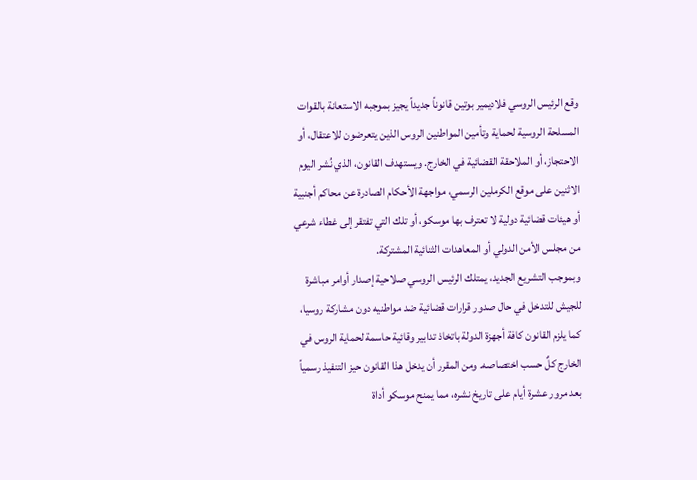وقع الرئيس الروسي فلاديمير بوتين قانوناً جديداً يجيز بموجبه الاستعانة بالقوات المسلحة الروسية لحماية وتأمين المواطنين الروس الذين يتعرضون للاعتقال، أو الاحتجاز، أو الملاحقة القضائية في الخارج. ويستهدف القانون، الذي نُشر اليوم الاثنين على موقع الكرملين الرسمي، مواجهة الأحكام الصادرة عن محاكم أجنبية أو هيئات قضائية دولية لا تعترف بها موسكو، أو تلك التي تفتقر إلى غطاء شرعي من مجلس الأمن الدولي أو المعاهدات الثنائية المشتركة.
وبموجب التشريع الجديد، يمتلك الرئيس الروسي صلاحية إصدار أوامر مباشرة للجيش للتدخل في حال صدور قرارات قضائية ضد مواطنيه دون مشاركة روسيا، كما يلزم القانون كافة أجهزة الدولة باتخاذ تدابير وقائية حاسمة لحماية الروس في الخارج كلٌ حسب اختصاصه. ومن المقرر أن يدخل هذا القانون حيز التنفيذ رسمياً بعد مرور عشرة أيام على تاريخ نشره، مما يمنح موسكو أداة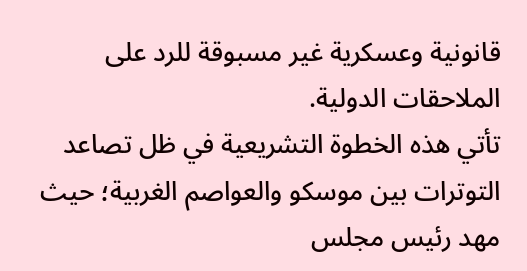قانونية وعسكرية غير مسبوقة للرد على الملاحقات الدولية.
تأتي هذه الخطوة التشريعية في ظل تصاعد التوترات بين موسكو والعواصم الغربية؛ حيث مهد رئيس مجلس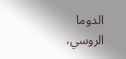الدوما الروسي،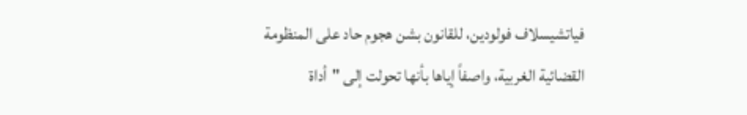فياتشيسلاف فولودين، للقانون بشن هجوم حاد على المنظومة القضائية الغربية، واصفاً إياها بأنها تحولت إلى "أداة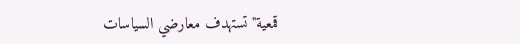قمعية" تستهدف معارضي السياسات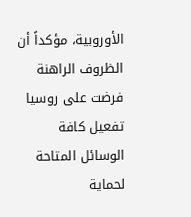الأوروبية، مؤكداً أن الظروف الراهنة فرضت على روسيا تفعيل كافة الوسائل المتاحة لحماية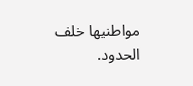مواطنيها خلف الحدود.